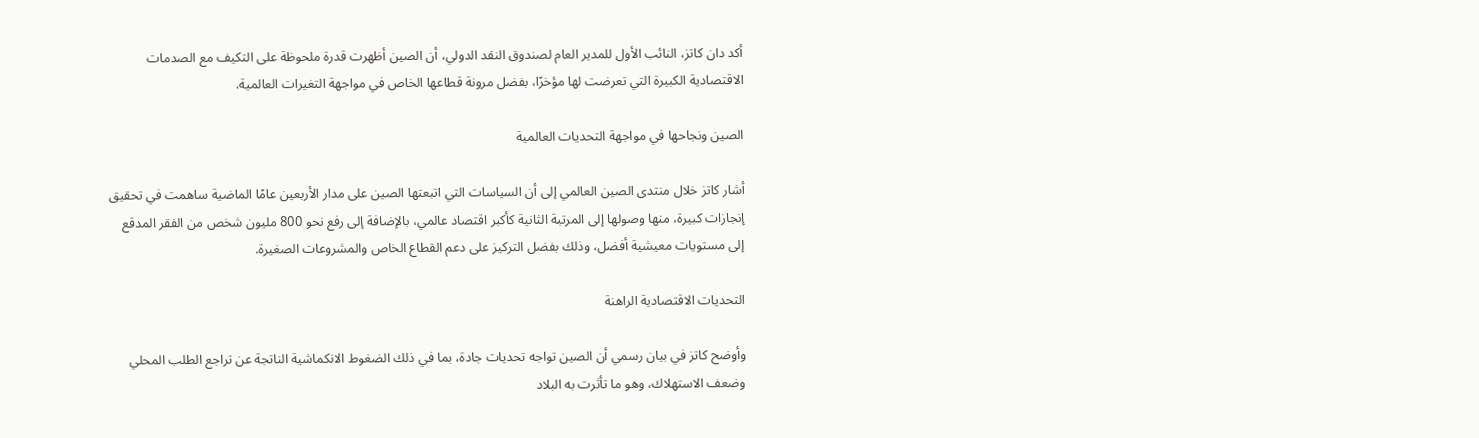أكد دان كاتز، النائب الأول للمدير العام لصندوق النقد الدولي، أن الصين أظهرت قدرة ملحوظة على التكيف مع الصدمات الاقتصادية الكبيرة التي تعرضت لها مؤخرًا، بفضل مرونة قطاعها الخاص في مواجهة التغيرات العالمية.

الصين ونجاحها في مواجهة التحديات العالمية

أشار كاتز خلال منتدى الصين العالمي إلى أن السياسات التي اتبعتها الصين على مدار الأربعين عامًا الماضية ساهمت في تحقيق إنجازات كبيرة، منها وصولها إلى المرتبة الثانية كأكبر اقتصاد عالمي، بالإضافة إلى رفع نحو 800 مليون شخص من الفقر المدقع إلى مستويات معيشية أفضل، وذلك بفضل التركيز على دعم القطاع الخاص والمشروعات الصغيرة.

التحديات الاقتصادية الراهنة

وأوضح كاتز في بيان رسمي أن الصين تواجه تحديات جادة، بما في ذلك الضغوط الانكماشية الناتجة عن تراجع الطلب المحلي وضعف الاستهلاك، وهو ما تأثرت به البلاد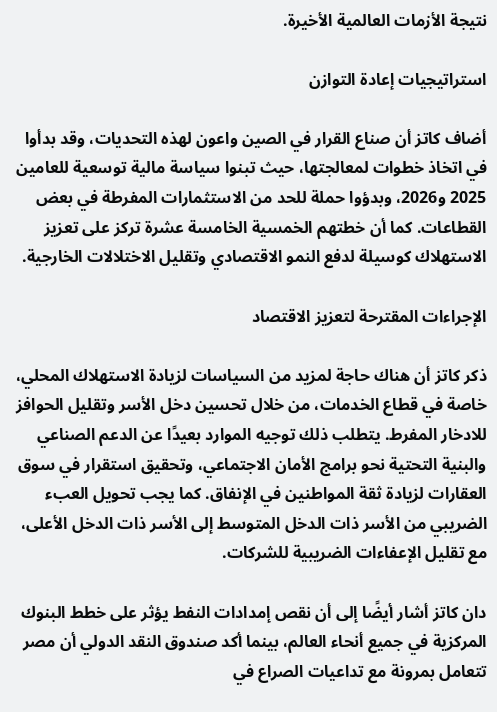نتيجة الأزمات العالمية الأخيرة.

استراتيجيات إعادة التوازن

أضاف كاتز أن صناع القرار في الصين واعون لهذه التحديات، وقد بدأوا في اتخاذ خطوات لمعالجتها، حيث تبنوا سياسة مالية توسعية للعامين 2025 و2026، وبدؤوا حملة للحد من الاستثمارات المفرطة في بعض القطاعات. كما أن خطتهم الخمسية الخامسة عشرة تركز على تعزيز الاستهلاك كوسيلة لدفع النمو الاقتصادي وتقليل الاختلالات الخارجية.

الإجراءات المقترحة لتعزيز الاقتصاد

ذكر كاتز أن هناك حاجة لمزيد من السياسات لزيادة الاستهلاك المحلي، خاصة في قطاع الخدمات، من خلال تحسين دخل الأسر وتقليل الحوافز للادخار المفرط. يتطلب ذلك توجيه الموارد بعيدًا عن الدعم الصناعي والبنية التحتية نحو برامج الأمان الاجتماعي، وتحقيق استقرار في سوق العقارات لزيادة ثقة المواطنين في الإنفاق. كما يجب تحويل العبء الضريبي من الأسر ذات الدخل المتوسط إلى الأسر ذات الدخل الأعلى، مع تقليل الإعفاءات الضريبية للشركات.

دان كاتز أشار أيضًا إلى أن نقص إمدادات النفط يؤثر على خطط البنوك المركزية في جميع أنحاء العالم، بينما أكد صندوق النقد الدولي أن مصر تتعامل بمرونة مع تداعيات الصراع في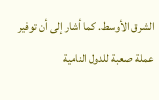الشرق الأوسط. كما أشار إلى أن توفير عملة صعبة للدول النامية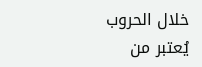خلال الحروب يُعتبر من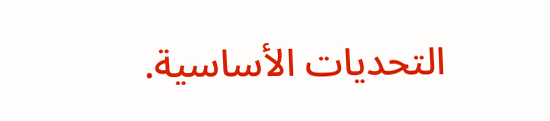التحديات الأساسية.